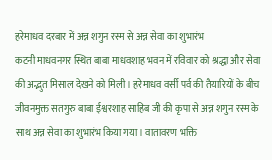हरेमाधव दरबार में अन्न शगुन रस्म से अन्न सेवा का शुभारंभ
कटनी माधवनगर स्थित बाबा माधवशाह भवन में रविवार को श्रद्धा और सेवा की अद्भुत मिसाल देखने को मिली। हरेमाधव वर्सी पर्व की तैयारियों के बीच जीवनमुक्त सतगुरु बाबा ईश्वरशाह साहिब जी की कृपा से अन्न शगुन रस्म के साथ अन्न सेवा का शुभारंभ किया गया। वातावरण भक्ति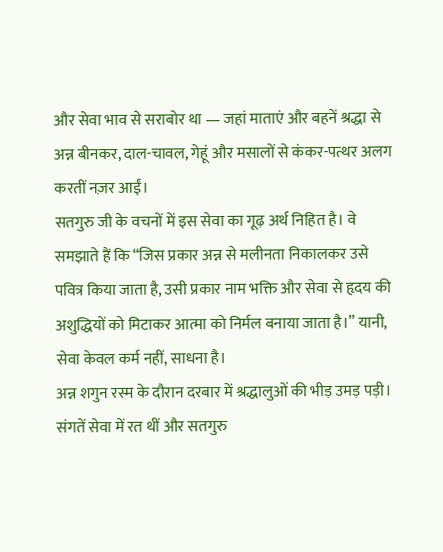और सेवा भाव से सराबोर था — जहां माताएं और बहनें श्रद्धा से अन्न बीनकर, दाल-चावल, गेहूं और मसालों से कंकर-पत्थर अलग करतीं नज़र आईं।
सतगुरु जी के वचनों में इस सेवा का गूढ़ अर्थ निहित है। वे समझाते हैं कि “जिस प्रकार अन्न से मलीनता निकालकर उसे पवित्र किया जाता है, उसी प्रकार नाम भक्ति और सेवा से हृदय की अशुद्धियों को मिटाकर आत्मा को निर्मल बनाया जाता है।” यानी, सेवा केवल कर्म नहीं, साधना है।
अन्न शगुन रस्म के दौरान दरबार में श्रद्धालुओं की भीड़ उमड़ पड़ी। संगतें सेवा में रत थीं और सतगुरु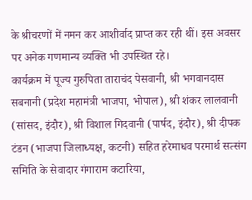के श्रीचरणों में नमन कर आशीर्वाद प्राप्त कर रही थीं। इस अवसर पर अनेक गणमान्य व्यक्ति भी उपस्थित रहे।
कार्यक्रम में पूज्य गुरुपिता ताराचंद पेसवानी, श्री भगवानदास सबनानी (प्रदेश महामंत्री भाजपा, भोपाल), श्री शंकर लालवानी (सांसद, इंदौर), श्री विशाल गिदवानी (पार्षद, इंदौर), श्री दीपक टंडन (भाजपा जिलाध्यक्ष, कटनी) सहित हरेमाधव परमार्थ सत्संग समिति के सेवादार गंगाराम कटारिया,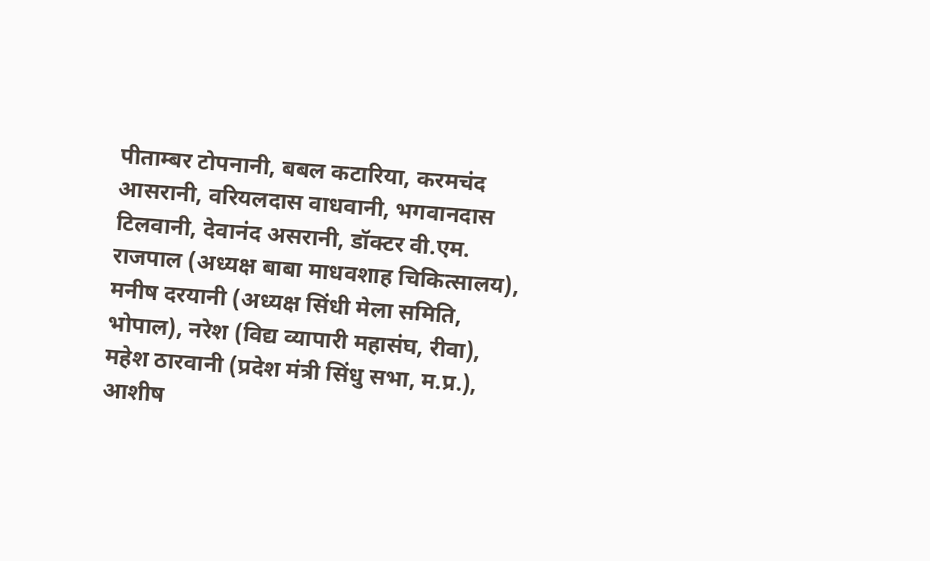पीताम्बर टोपनानी, बबल कटारिया, करमचंद आसरानी, वरियलदास वाधवानी, भगवानदास टिलवानी, देवानंद असरानी, डॉक्टर वी.एम. राजपाल (अध्यक्ष बाबा माधवशाह चिकित्सालय), मनीष दरयानी (अध्यक्ष सिंधी मेला समिति, भोपाल), नरेश (विद्य व्यापारी महासंघ, रीवा), महेश ठारवानी (प्रदेश मंत्री सिंधु सभा, म.प्र.), आशीष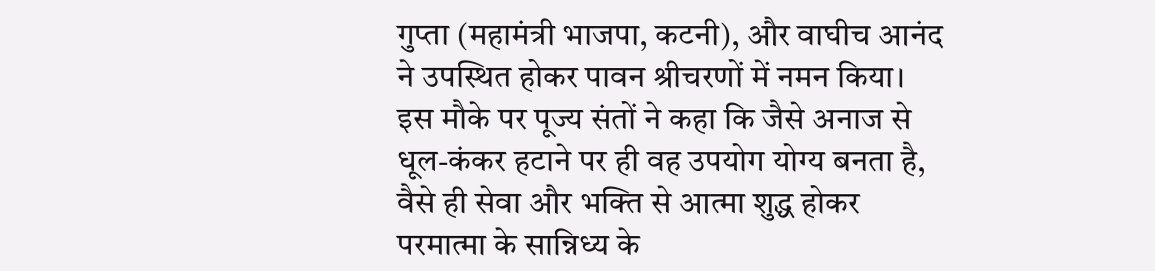गुप्ता (महामंत्री भाजपा, कटनी), और वाघीच आनंद ने उपस्थित होकर पावन श्रीचरणों में नमन किया।
इस मौके पर पूज्य संतों ने कहा कि जैसे अनाज से धूल-कंकर हटाने पर ही वह उपयोग योग्य बनता है, वैसे ही सेवा और भक्ति से आत्मा शुद्ध होकर परमात्मा के सान्निध्य के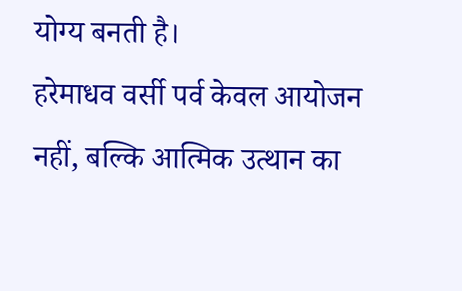योग्य बनती है।
हरेमाधव वर्सी पर्व केवल आयोजन नहीं, बल्कि आत्मिक उत्थान का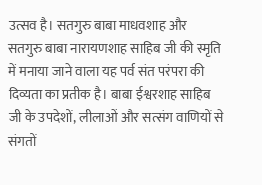उत्सव है। सतगुरु बाबा माधवशाह और सतगुरु बाबा नारायणशाह साहिब जी की स्मृति में मनाया जाने वाला यह पर्व संत परंपरा की दिव्यता का प्रतीक है। बाबा ईश्वरशाह साहिब जी के उपदेशों, लीलाओं और सत्संग वाणियों से संगतों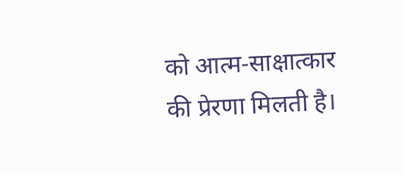को आत्म-साक्षात्कार की प्रेरणा मिलती है।